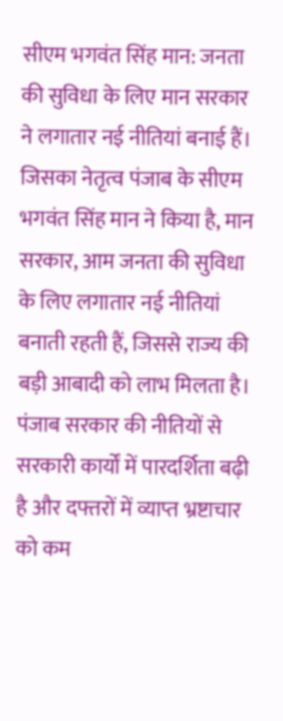सीएम भगवंत सिंह मान: जनता की सुविधा के लिए मान सरकार ने लगातार नई नीतियां बनाई हैं।
जिसका नेतृत्व पंजाब के सीएम भगवंत सिंह मान ने किया है, मान सरकार, आम जनता की सुविधा के लिए लगातार नई नीतियां बनाती रहती हैं, जिससे राज्य की बड़ी आबादी को लाभ मिलता है। पंजाब सरकार की नीतियों से सरकारी कार्यों में पारदर्शिता बढ़ी है और दफ्तरों में व्याप्त भ्रष्टाचार को कम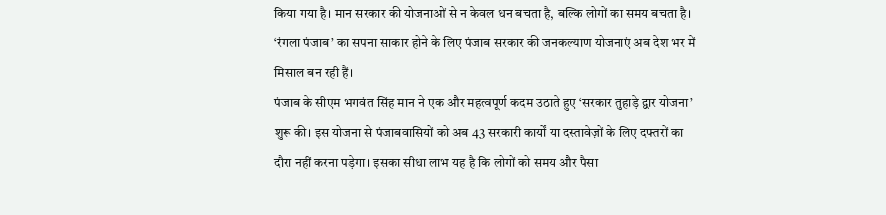किया गया है। मान सरकार की योजनाओं से न केवल धन बचता है, बल्कि लोगों का समय बचता है। ‘रंगला पंजाब’ का सपना साकार होने के लिए पंजाब सरकार की जनकल्याण योजनाएं अब देश भर में मिसाल बन रही हैं।
पंजाब के सीएम भगवंत सिंह मान ने एक और महत्वपूर्ण कदम उठाते हुए ‘सरकार तुहाड़े द्वार योजना’ शुरू की। इस योजना से पंजाबवासियों को अब 43 सरकारी कार्यों या दस्तावेज़ों के लिए दफ्तरों का दौरा नहीं करना पड़ेगा। इसका सीधा लाभ यह है कि लोगों को समय और पैसा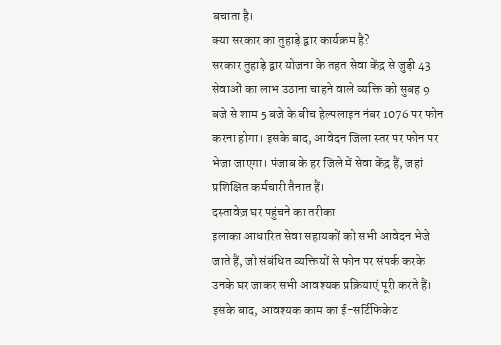बचाता है।
क्या सरकार का तुहाड़े द्वार कार्यक्रम है?
सरकार तुहाड़े द्वार योजना के तहत सेवा केंद्र से जुड़ी 43 सेवाओं का लाभ उठाना चाहने वाले व्यक्ति को सुबह 9 बजे से शाम 5 बजे के बीच हेल्पलाइन नंबर 1076 पर फोन करना होगा। इसके बाद, आवेदन जिला स्तर पर फोन पर भेजा जाएगा। पंजाब के हर जिले में सेवा केंद्र हैं, जहां प्रशिक्षित कर्मचारी तैनात हैं।
दस्तावेज़ घर पहुंचने का तरीका
इलाका आधारित सेवा सहायकों को सभी आवेदन भेजे जाते हैं, जो संबंधित व्यक्तियों से फोन पर संपर्क करके उनके घर जाकर सभी आवश्यक प्रक्रियाएं पूरी करते हैं। इसके बाद, आवश्यक काम का ई-सर्टिफिकेट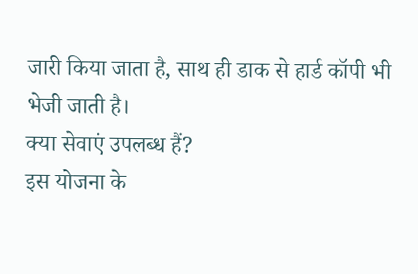जारी किया जाता है, साथ ही डाक से हार्ड कॉपी भी भेजी जाती है।
क्या सेवाएं उपलब्ध हैं?
इस योजना के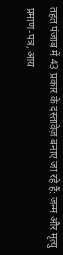तहत पंजाब में 43 प्रकार के दस्तावेज़ बनाए जा रहे हैं: जन्म और मृत्यु प्रमाण-पत्र, आय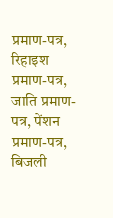प्रमाण-पत्र, रिहाइश प्रमाण-पत्र, जाति प्रमाण-पत्र, पेंशन प्रमाण-पत्र, बिजली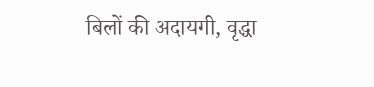बिलों की अदायगी, वृद्धा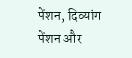पेंशन, दिव्यांग पेंशन और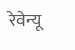रेवेन्यू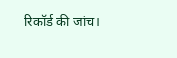रिकॉर्ड की जांच।